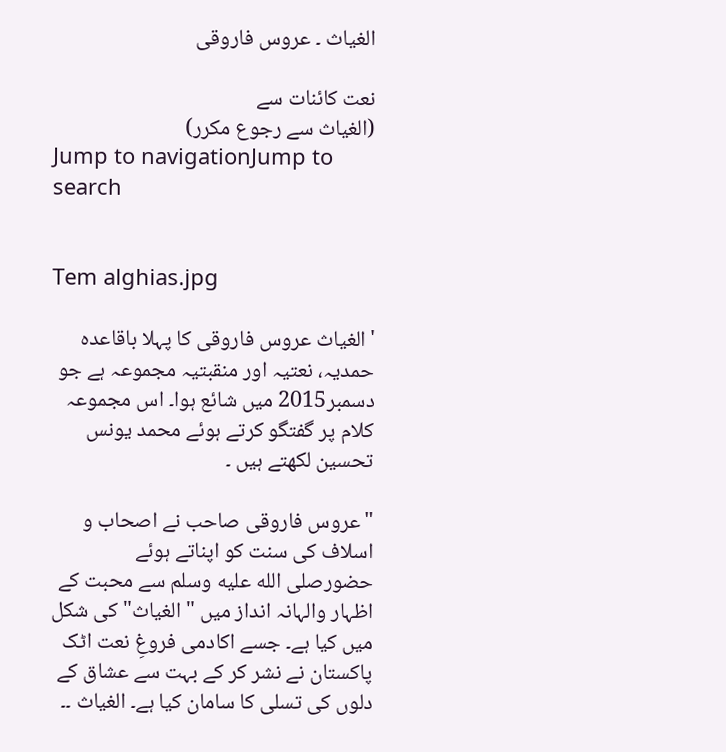الغیاث ۔ عروس فاروقی

نعت کائنات سے
(الغیاث سے رجوع مکرر)
Jump to navigationJump to search


Tem alghias.jpg

'الغیاث عروس فاروقی کا پہلا باقاعدہ حمدیہ، نعتیہ اور منقبتیہ مجموعہ ہے جو دسمبر2015 میں شائع ہوا۔ اس مجموعہ کلام پر گفتگو کرتے ہوئے محمد یونس تحسین لکھتے ہیں ۔

"عروس فاروقی صاحب نے اصحاب و اسلاف کی سنت کو اپناتے ہوئے حضورصلى الله عليه وسلم سے محبت کے اظہار والہانہ انداز میں " الغیاث" کی شکل میں کیا ہے۔ جسے اکادمی فروغِ نعت اٹک پاکستان نے نشر کر کے بہت سے عشاق کے دلوں کی تسلی کا سامان کیا ہے۔ الغیاث ۔۔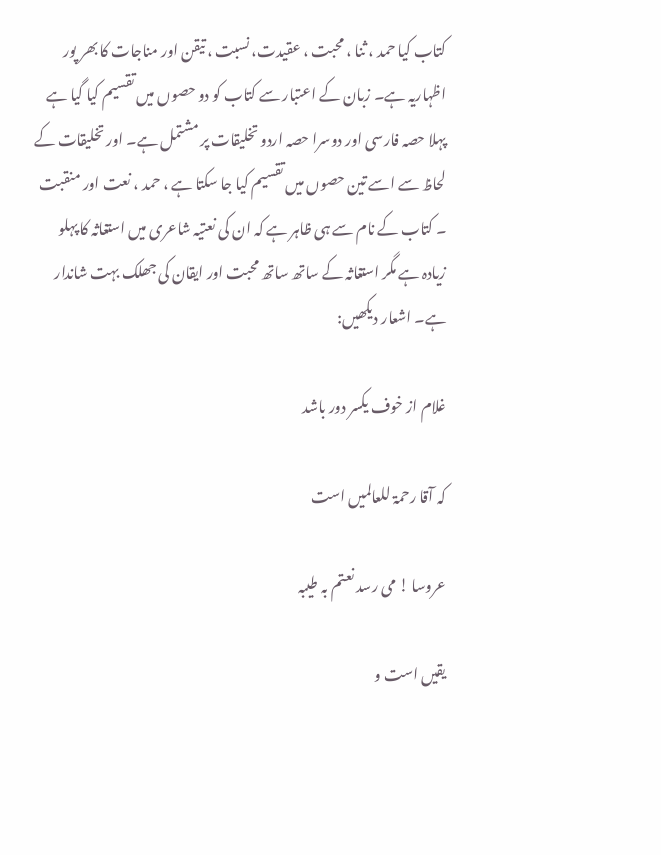کتاب کیا حمد ، ثنا ، محبت ، عقیدت، نسبت ، تیقن اور مناجات کا بھر پور اظہاریہ ہے۔ زبان کے اعتبار سے کتاب کو دو حصوں میں تقسیم کیا گیا ہے پہلا حصہ فارسی اور دوسرا حصہ اردو تخلیقات پر مشتمل ہے۔ اور تخلیقات کے لحاظ سے اسے تین حصوں میں تقسیم کیا جا سکتا ہے ، حمد ، نعت اور منقبت ۔ کتاب کے نام سے ہی ظاہر ہے کہ ان کی نعتیہ شاعری میں استغاثہ کا پہلو زیادہ ہے مگر استغاثہ کے ساتھ ساتھ محبت اور ایقان کی جھلک بہت شاندار ہے۔ اشعار دیکھیں:

غلام از خوف یکسر دور باشد

کہ آقا رحمۃ للعالمیں است

عروسا ! می رسد نعتم بہ طیبہ

یقیں است و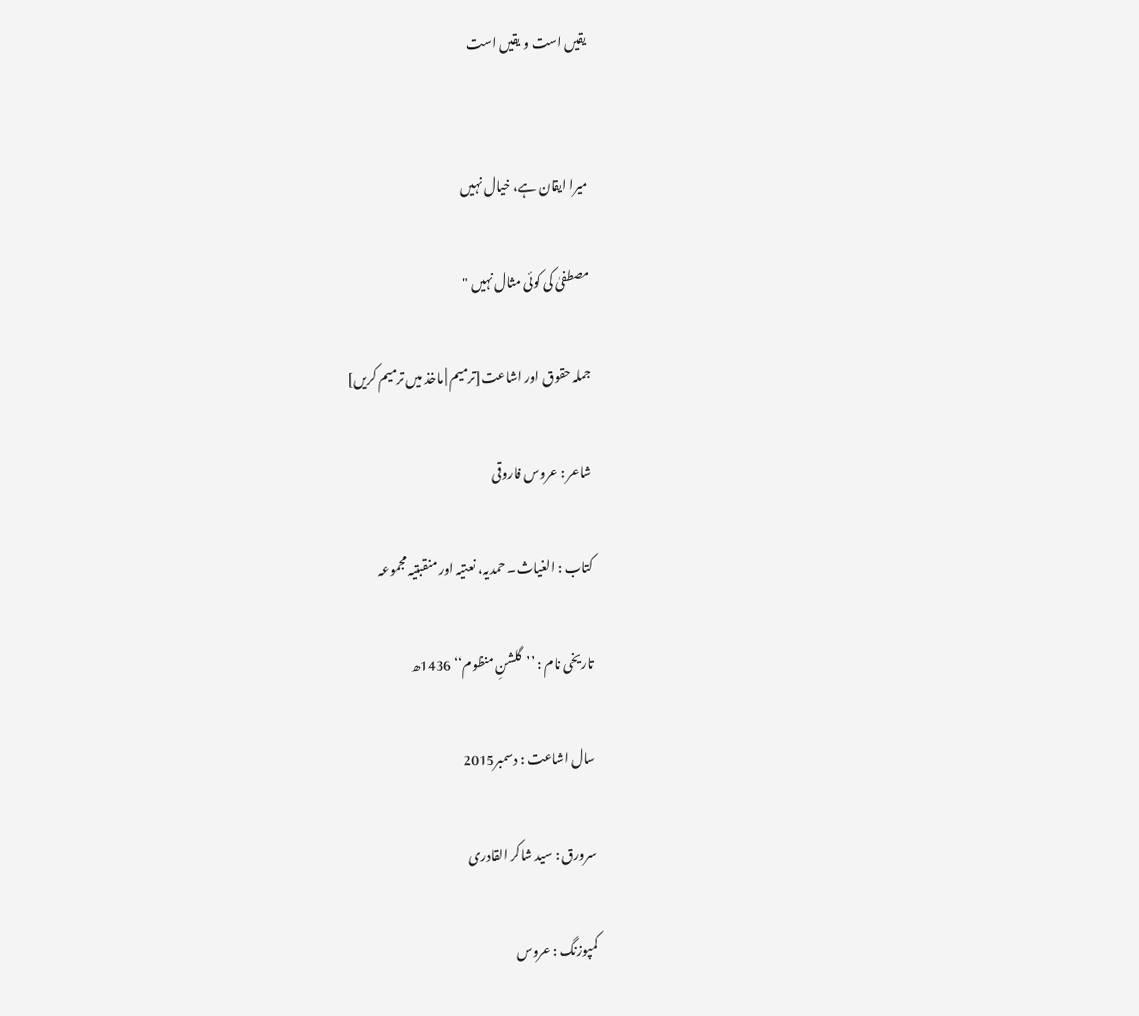یقیں است و یقیں است


میرا ایقان ہے، خیال نہیں

مصطفیٰ کی کوئی مثال نہیں "

جملہ حقوق اور اشاعت[ترمیم | ماخذ میں ترمیم کریں]

شاعر : عروس فاروقی

کتاب : الغیاث۔ حمدیہ، نعتیہ اور منقبتیہ مجموعہ

تاریخی نام : ’’گلشنِ منظوم‘‘ 1436ھ

سال اشاعت : دسمبر2015

سرورق : سید شاکر القادری

کمپوزنگ : عروس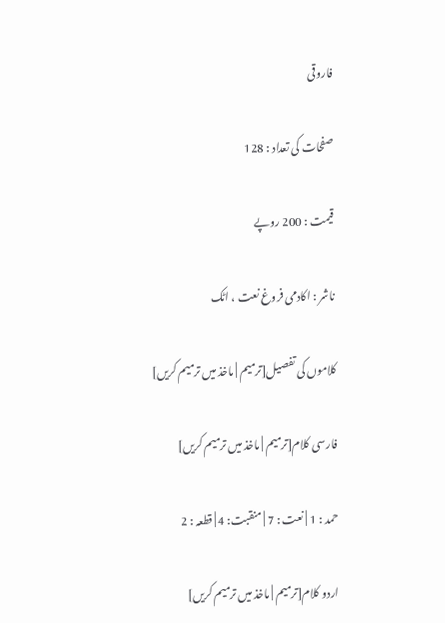فاروقی

صفحات کی تعداد : 128

قیمت : 200 روپے

ناشر : اکادمی فروغ نعت ، اٹک

کلاموں کی تفصیل[ترمیم | ماخذ میں ترمیم کریں]

فارسی کلام[ترمیم | ماخذ میں ترمیم کریں]

حمد : 1 | نعت : 7 | منقبت: 4 | قطعہ : 2

اردو کلام[ترمیم | ماخذ میں ترمیم کریں]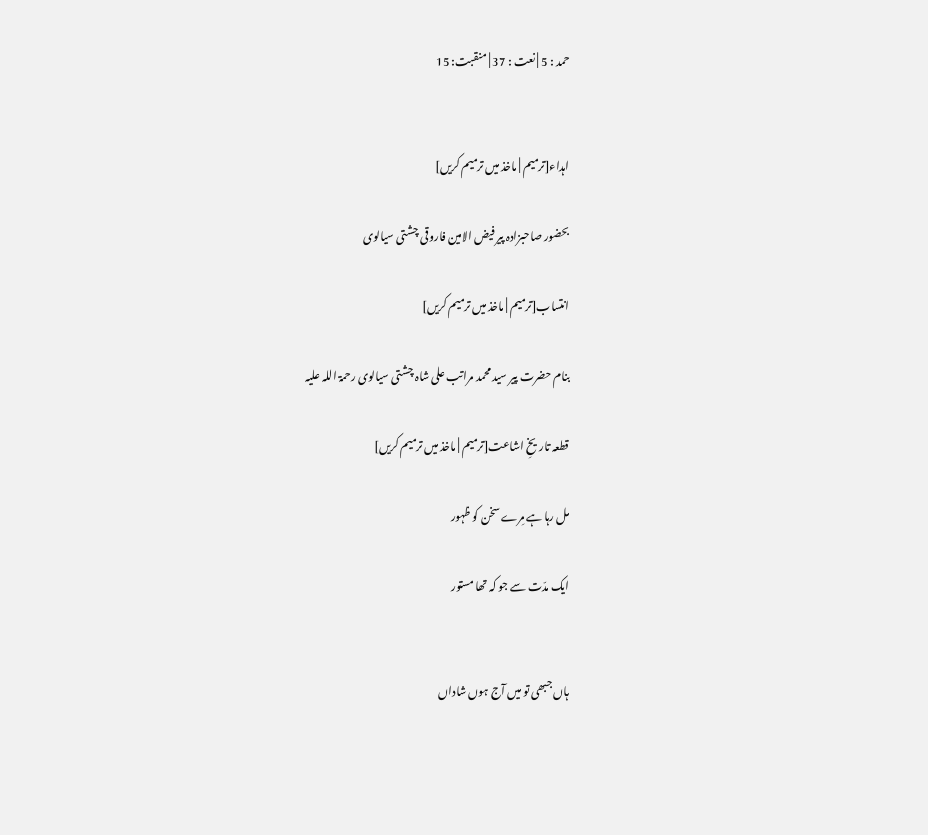حمد : 5 | نعت : 37 | منقبت: 15


اہداء[ترمیم | ماخذ میں ترمیم کریں]

بحضور صاحبزادہ پیر فیض الامین فاروقی چشتی سیالوی

انتساب[ترمیم | ماخذ میں ترمیم کریں]

بنام حضرت پیر سید محمد مراتب علی شاہ چشتی سیالوی رحمۃ اللہ علیہ

قطعہ تاریخِ اشاعت[ترمیم | ماخذ میں ترمیم کریں]

مل رہا ہے مِرے سخن کو ظہور

ایک مدّت سے جو کہ تھا مستور


ہاں جبھی تو میں آج ہوں شاداں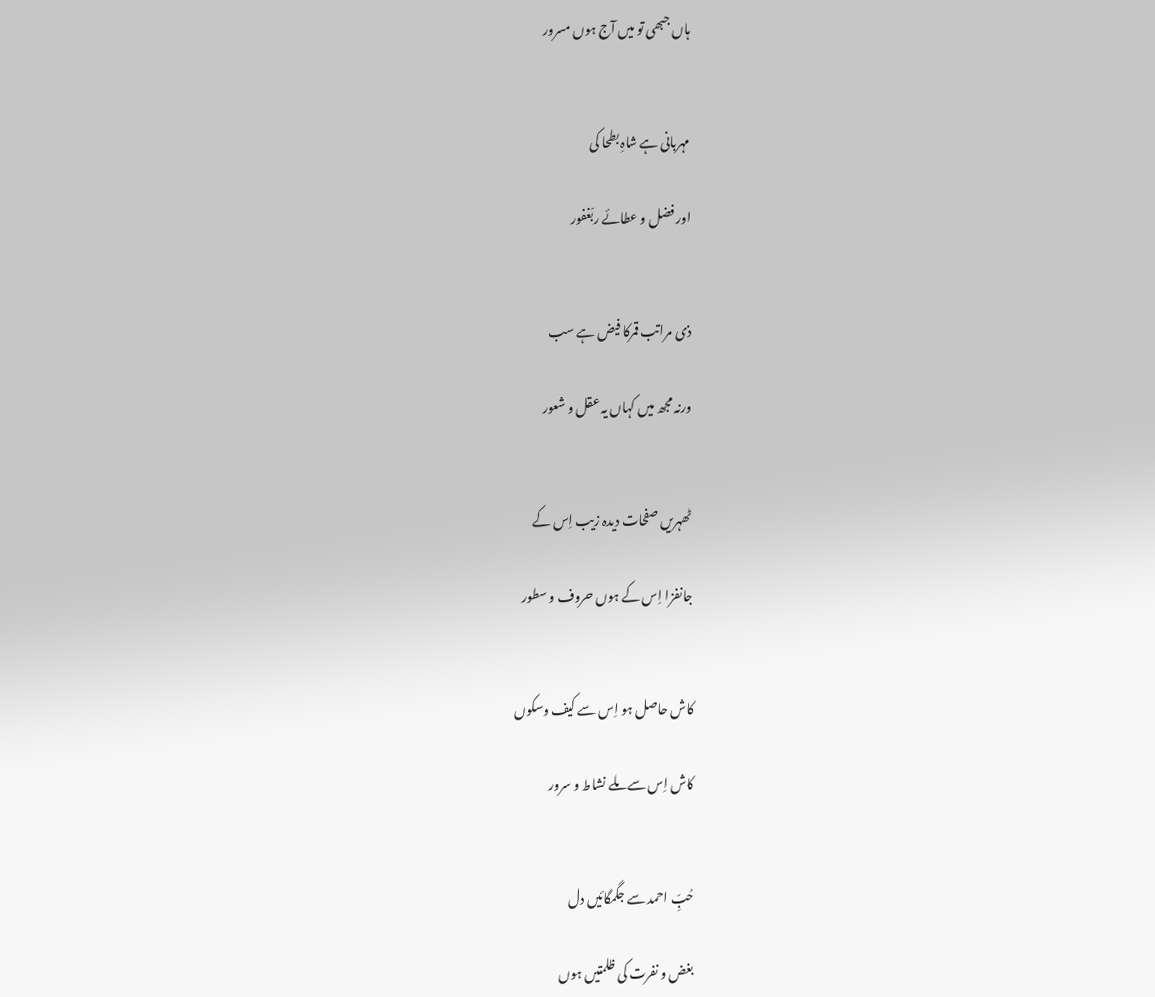ہاں جبھی تو میں آج ہوں مسرور


مہربانی ہے شاہِ بطحا کی

اور فضل و عطائے ربّغفور


ذی مراتب قمرکا فیض ہے سب

ورنہ مجھ میں کہاں یہ عقل و شعور


ٹھہریں صفحات دیدہ زیب اِس کے

جانفزا اِس کے ہوں حروف و سطور


کاش حاصل ہو اِس سے کیف وسکوں

کاش اِس سے ملے نشاط و سرور


حُبِّ احمد سے جگمگائیں دل

بغض و نفرت کی ظلمتیں ہوں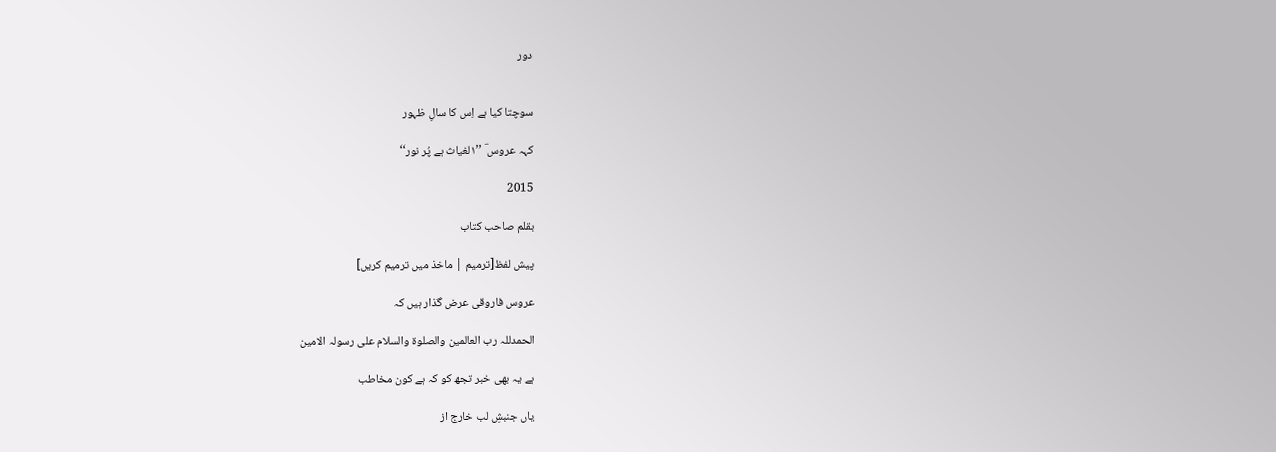دور


سوچتا کیا ہے اِس کا سالِ ظہور

کہہ عروس ؔ ’’۱لغیاث ہے پُر نور‘‘

2015

بقلم صاحب کتاب

پیش لفظ[ترمیم | ماخذ میں ترمیم کریں]

عروس فاروقی عرض گذار ہیں کہ

الحمدللہ رب العالمین والصلوۃ والسلام علی رسولہ الامین

ہے یہ بھی خبر تجھ کو کہ ہے کون مخاطب

یاں جنبشِ لب خارج از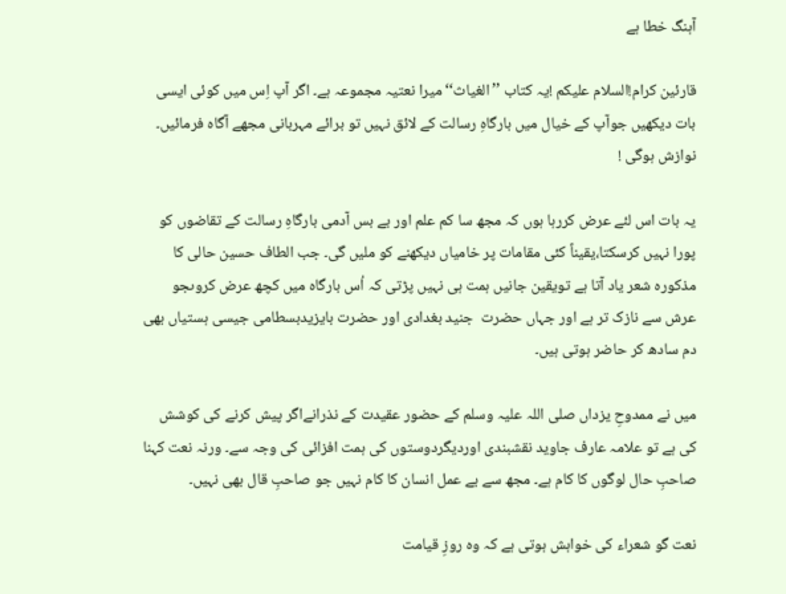آہنگ خطا ہے

قارئین کرام!السلام علیکم !یہ کتاب ’’الغیاث‘‘ میرا نعتیہ مجموعہ ہے۔ اگر آپ اِس میں کوئی ایسی بات دیکھیں جوآپ کے خیال میں بارگاہِ رسالت کے لائق نہیں تو برائے مہربانی مجھے آگاہ فرمائیں۔ نوازش ہوگی !

یہ بات اس لئے عرض کررہا ہوں کہ مجھ سا کم علم اور بے بس آدمی بارگاہِ رسالت کے تقاضوں کو پورا نہیں کرسکتا،یقیناً کئی مقامات پر خامیاں دیکھنے کو ملیں گی۔ جب الطاف حسین حالی کا مذکورہ شعر یاد آتا ہے تویقین جانیں ہمت ہی نہیں پڑتی کہ اُس بارگاہ میں کچھ عرض کروںجو عرش سے نازک تر ہے اور جہاں حضرت  جنید بغدادی اور حضرت بایزیدبسطامی جیسی ہستیاں بھی دم سادھ کر حاضر ہوتی ہیں۔

میں نے ممدوحِ یزداں صلی اللہ علیہ وسلم کے حضور عقیدت کے نذرانےاگر پیش کرنے کی کوشش کی ہے تو علامہ عارف جاوید نقشبندی اوردیگردوستوں کی ہمت افزائی کی وجہ سے۔ ورنہ نعت کہنا صاحبِ حال لوگوں کا کام ہے۔ مجھ سے بے عمل انسان کا کام نہیں جو صاحبِ قال بھی نہیں۔

نعت گو شعراء کی خواہش ہوتی ہے کہ وہ روزِ قیامت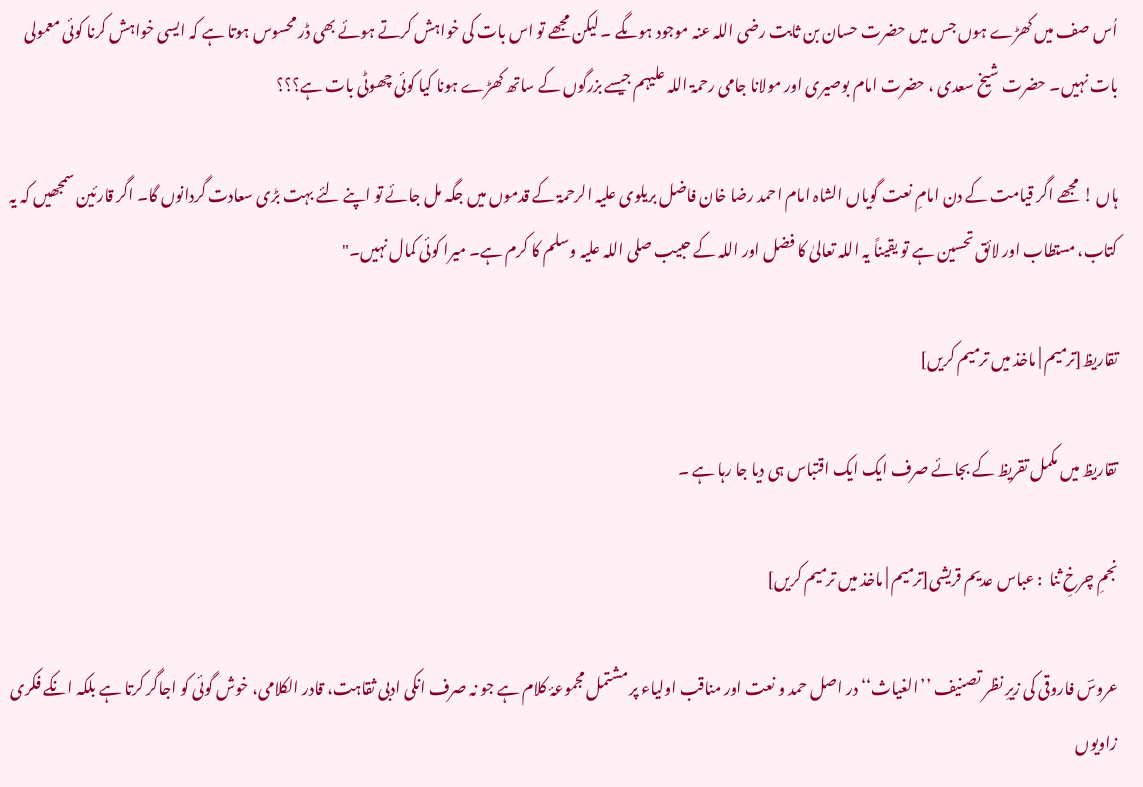اُس صف میں کھڑے ہوں جس میں حضرت حسان بن ثابت رضی اللہ عنہ موجود ہوںگے ۔ لیکن مجھے تو اس بات کی خواہش کرتے ہوئے بھی ڈر محسوس ہوتا ہے کہ ایسی خواہش کرنا کوئی معمولی بات نہیں۔ حضرت شیخ سعدی ، حضرت امام بوصیری اور مولانا جامی رحمۃ اللہ علیہم جیسے بزرگوں کے ساتھ کھڑے ہونا کیا کوئی چھوٹی بات ہے؟؟؟

ہاں ! مجھے اگر قیامت کے دن امامِ نعت گویاں الشاہ امام احمد رضا خان فاضل بریلوی علیہ الرحمۃ کے قدموں میں جگہ مل جائے تو اپنے لئے بہت بڑی سعادت گردانوں گا۔ اگر قارئین سمجھیں کہ یہ کتاب، مستطاب اور لائق تحسین ہے تو یقیناً یہ اللہ تعالیٰ کا فضل اور اللہ کے حبیب صلی اللہ علیہ وسلم کا کرم ہے۔ میرا کوئی کمال نہیں۔"

تقاریظ[ترمیم | ماخذ میں ترمیم کریں]

تقاریظ میں مکمل تقریظ کے بجائے صرف ایک ایک اقتباس ہی دیا جا رہا ہے ۔

نجمِ چرخِ ثنا  : عباس عدیم قریشی[ترمیم | ماخذ میں ترمیم کریں]

عروسؔ فاروقی کی زیرِ نظر تصنیف ’’الغیاث‘‘ در اصل حمد و نعت اور مناقب اولیاء پر مشتمل مجموعۂ کلام ہے جو نہ صرف انکی ادبی ثقاہت، قادر الکلامی، خوش گوئی کو اجاگر کرتا ہے بلکہ انکے فکری زاویوں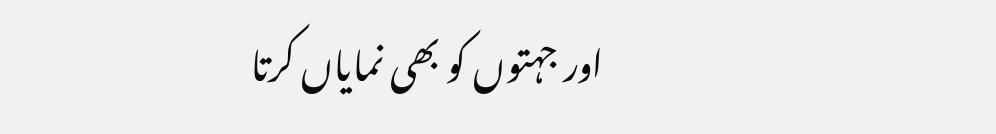اور جہتوں کو بھی نمایاں کرتا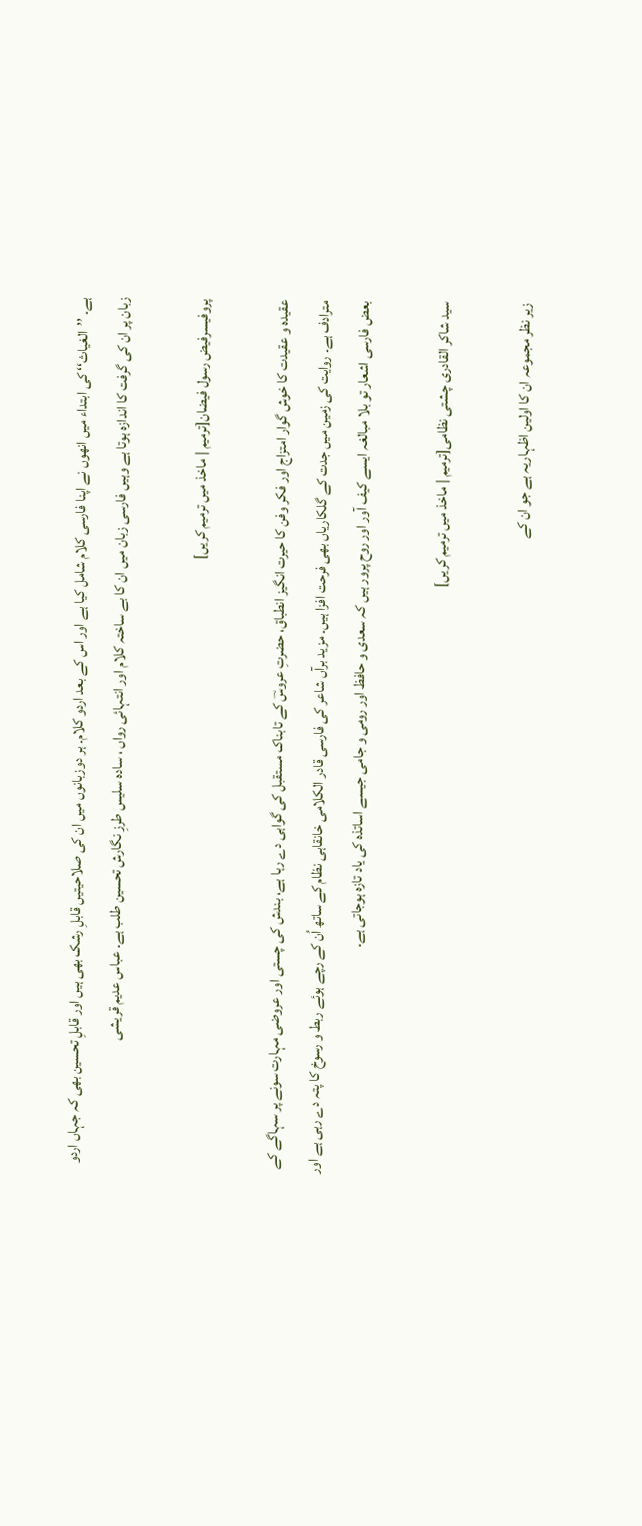ہے۔ ’’الغیاث‘‘ کی ابتداء میں انھوں نے اپنا فارسی کلام شامل کیا ہے اور اس کے بعد اردو کلام۔ ہر دوزبانوں میں ان کی صلاحیتیں قابلِ رشک بھی ہیں اور قابلِ تحسین بھی کہ جہاں اردو زبان پر ان کی گرفت کا اندازہ ہوتا ہے وہیں فارسی زبان میں ان کا بے ساختہ کلام اور انتہائی رواں ، سادہ سلیس طرزِ نگارش تحسین طلب ہے۔ عباس عدیم قریشی

پروفیسرفیض رسول فیضان[ترمیم | ماخذ میں ترمیم کریں]

عقیدہ و عقیدت کا خوش گوار امتزاج اور فکر وفن کا حیرت انگیز انطباق، حضرتِ عروسؔ کے تابناک مستقبل کی گواہی دے رہا ہے، بندش کی چستی اور عروضی مہارت سونے پر سہاگے کے مترادف ہے۔ روایت کی زمین میں جدت کے گلکاریاں بھی فرحت افزا ہیں۔ مزید برآں شاعر کی فارسی قادر الکلامی خانقاہی نظام کے ساتھ اُن کے رچے ہوئے ربط و رسوخ کا پتہ دے رہی ہے اور بعض فارسی اشعار تو بلا مبالغہ ایسے کیف آور اور روح پرور ہیں کہ سعدی و حافظ اور رومی و جامی جیسے اساتذہ کی یاد تازہ ہوجاتی ہے۔

سید شاکر القادری چشتی نظامی[ترمیم | ماخذ میں ترمیم کریں]

زیر نظر مجموعہ ان کا اولین اظہاریہ ہے جو ان کے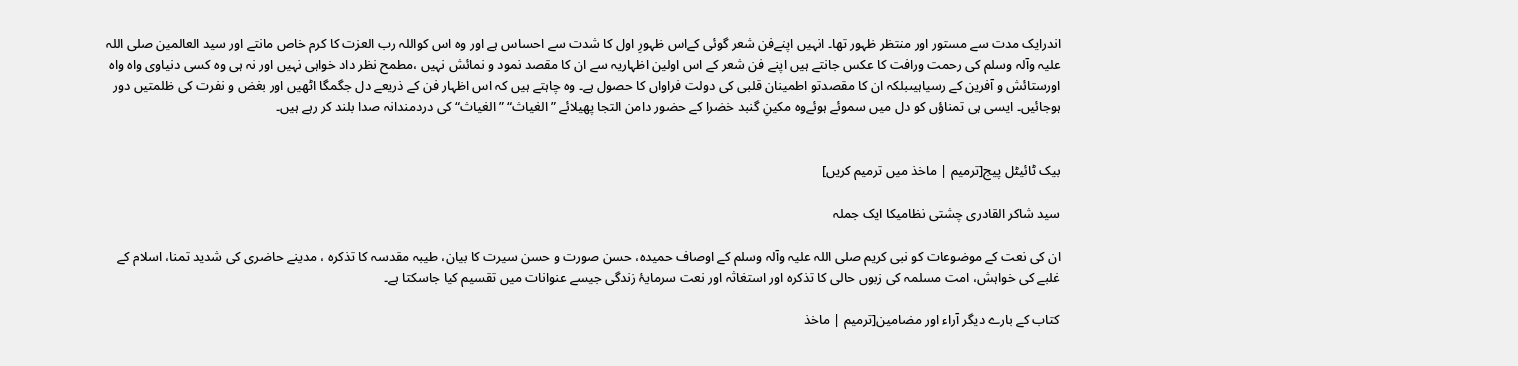اندرایک مدت سے مستور اور منتظر ظہور تھا۔ انہیں اپنےفن شعر گوئی کےاس ظہورِ اول کا شدت سے احساس ہے اور وہ اس کواللہ رب العزت کا کرم خاص مانتے اور سید العالمین صلی اللہ علیہ وآلہ وسلم کی رحمت ورافت کا عکس جانتے ہیں اپنے فن شعر کے اس اولین اظہاریہ سے ان کا مقصد نمود و نمائش نہیں ،مطمح نظر داد خواہی نہیں اور نہ ہی وہ کسی دنیاوی واہ واہ اورستائش و آفرین کے رسیاہیںبلکہ ان کا مقصدتو اطمینان قلبی کی دولت فراواں کا حصول ہے۔ وہ چاہتے ہیں کہ اس اظہار فن کے ذریعے دل جگمگا اٹھیں اور بغض و نفرت کی ظلمتیں دور ہوجائیں۔ ایسی ہی تمناؤں کو دل میں سموئے ہوئےوہ مکینِ گنبد خضرا کے حضور دامن التجا پھیلائے ”الغیاث“ ”الغیاث“ کی دردمندانہ صدا بلند کر رہے ہیں۔


بیک ٹائیٹل پیج[ترمیم | ماخذ میں ترمیم کریں]

سید شاکر القادری چشتی نظامیکا ایک جملہ

ان کی نعت کے موضوعات کو نبی کریم صلی اللہ علیہ وآلہ وسلم کے اوصاف حمیدہ، حسن صورت و حسن سیرت کا بیان، طیبہ مقدسہ کا تذکرہ ، مدینے حاضری کی شدید تمنا، اسلام کے غلبے کی خواہش، امت مسلمہ کی زبوں حالی کا تذکرہ اور استغاثہ اور نعت سرمایۂ زندگی جیسے عنوانات میں تقسیم کیا جاسکتا ہے۔

کتاب کے بارے دیگر آراء اور مضامین[ترمیم | ماخذ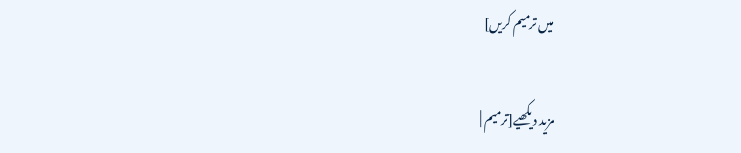میں ترمیم کریں]

مزید دیکھیے[ترمیم |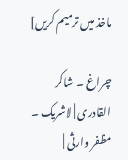ماخذ میں ترمیم کریں]

چراغ ۔ شاکر القادری | لاشریک ۔ مظفر وارثی |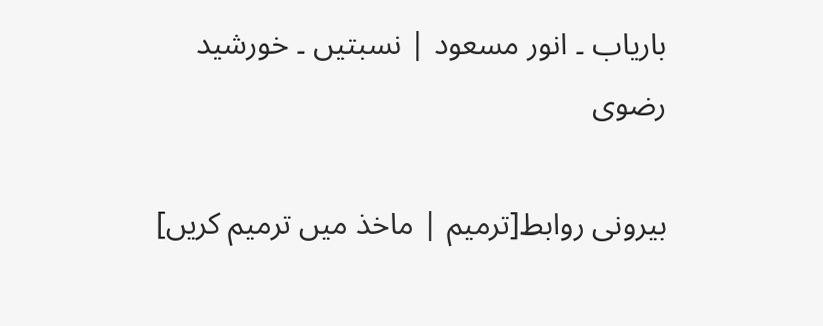باریاب ۔ انور مسعود | نسبتیں ۔ خورشید رضوی

بیرونی روابط[ترمیم | ماخذ میں ترمیم کریں]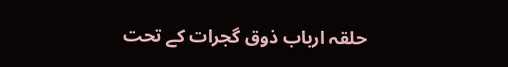حلقہ ارباب ذوق گجرات کے تحت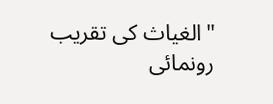"الغیاث کی تقریب رونمائی